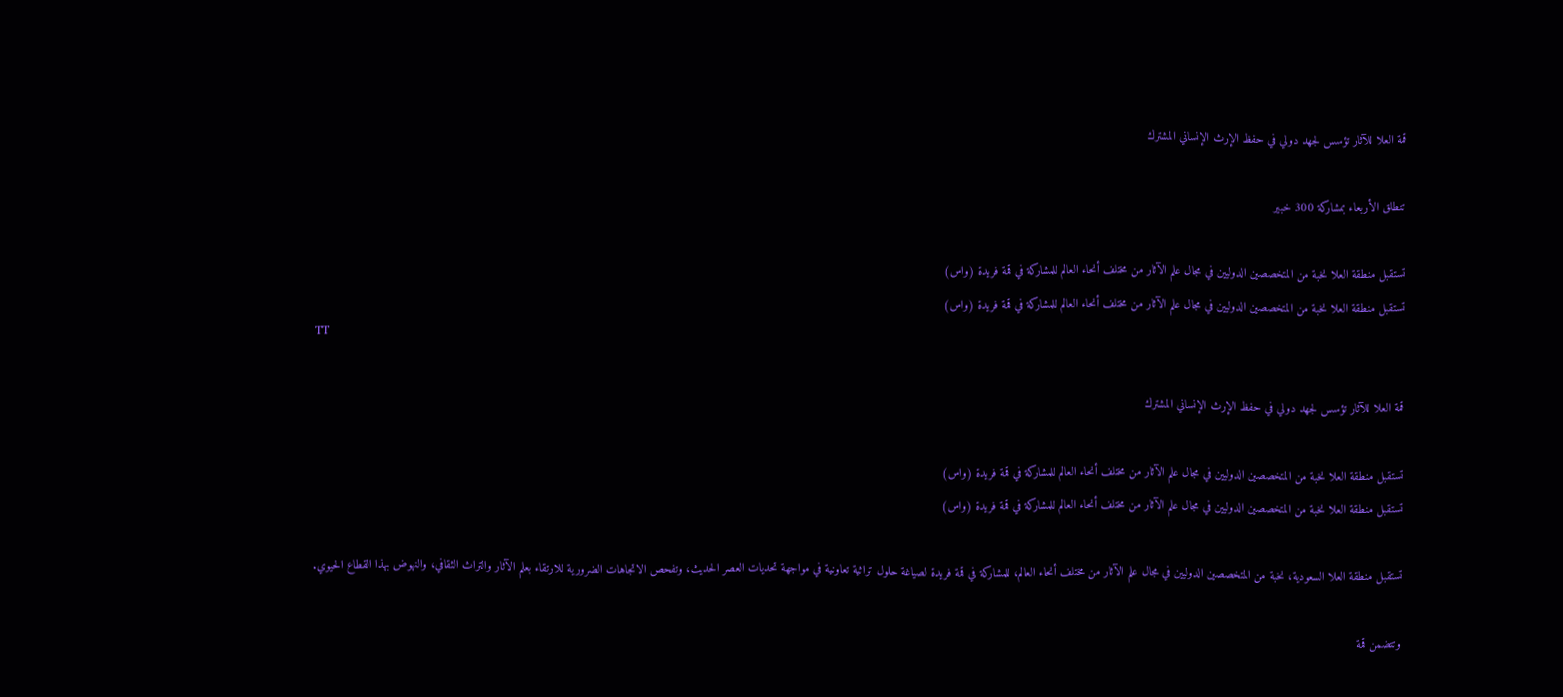قمة العلا للآثار تؤسس لجهد دولي في حفظ الإرث الإنساني المشترك

تنطلق الأربعاء بمشاركة 300 خبير

تستقبل منطقة العلا نخبة من المتخصصين الدوليين في مجال علم الآثار من مختلف أنحاء العالم للمشاركة في قمة فريدة (واس)
تستقبل منطقة العلا نخبة من المتخصصين الدوليين في مجال علم الآثار من مختلف أنحاء العالم للمشاركة في قمة فريدة (واس)
TT

قمة العلا للآثار تؤسس لجهد دولي في حفظ الإرث الإنساني المشترك

تستقبل منطقة العلا نخبة من المتخصصين الدوليين في مجال علم الآثار من مختلف أنحاء العالم للمشاركة في قمة فريدة (واس)
تستقبل منطقة العلا نخبة من المتخصصين الدوليين في مجال علم الآثار من مختلف أنحاء العالم للمشاركة في قمة فريدة (واس)

تستقبل منطقة العلا السعودية، نخبة من المتخصصين الدوليين في مجال علم الآثار من مختلف أنحاء العالم، للمشاركة في قمة فريدة لصياغة حلول تراثية تعاونية في مواجهة تحديات العصر الحديث، وتفحص الاتجاهات الضرورية للارتقاء بعلم الآثار والتراث الثقافي، والنهوض بهذا القطاع الحيوي.

وتتضمن قمة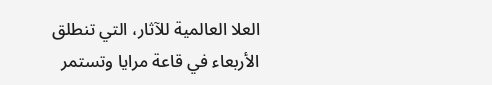العلا العالمية للآثار، التي تنطلق الأربعاء في قاعة مرايا وتستمر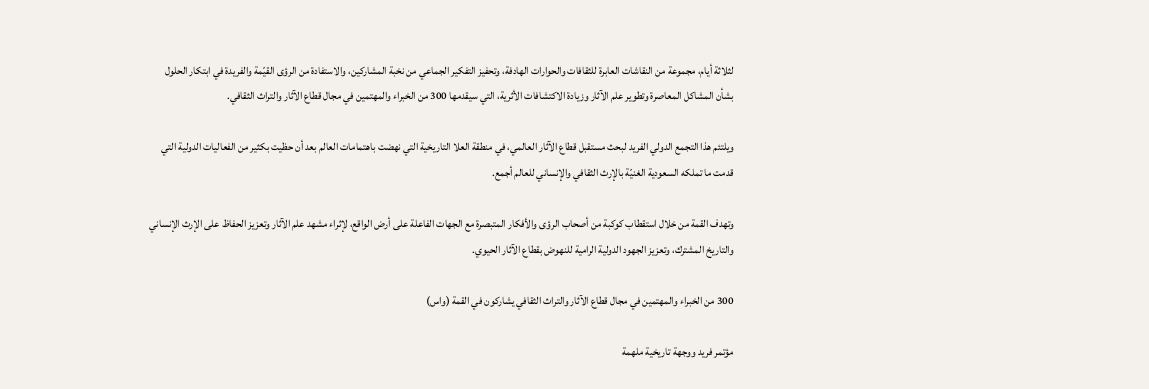لثلاثة أيام، مجموعة من النقاشات العابرة للثقافات والحوارات الهادفة، وتحفيز التفكير الجماعي من نخبة المشاركين، والاستفادة من الرؤى القيّمة والفريدة في ابتكار الحلول بشأن المشاكل المعاصرة وتطوير علم الآثار وزيادة الاكتشافات الأثرية، التي سيقدمها 300 من الخبراء والمهتمين في مجال قطاع الآثار والتراث الثقافي.

ويلتئم هذا التجمع الدولي الفريد لبحث مستقبل قطاع الآثار العالمي، في منطقة العلا التاريخية التي نهضت باهتمامات العالم بعد أن حظيت بكثير من الفعاليات الدولية التي قدمت ما تملكه السعودية الغنيّة بالإرث الثقافي والإنساني للعالم أجمع.

وتهدف القمة من خلال استقطاب كوكبة من أصحاب الرؤى والأفكار المتبصرة مع الجهات الفاعلة على أرض الواقع، لإثراء مشهد علم الآثار وتعزيز الحفاظ على الإرث الإنساني والتاريخ المشترك، وتعزيز الجهود الدولية الرامية للنهوض بقطاع الآثار الحيوي.

300 من الخبراء والمهتمين في مجال قطاع الآثار والتراث الثقافي يشاركون في القمة (واس)

مؤتمر فريد ووجهة تاريخية ملهمة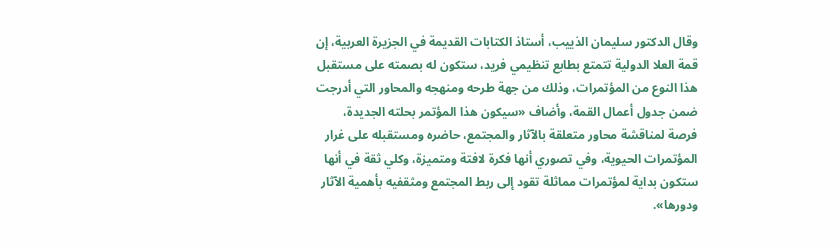وقال الدكتور سليمان الذييب، أستاذ الكتابات القديمة في الجزيرة العربية، إن قمة العلا الدولية تتمتع بطابع تنظيمي فريد، ستكون له بصمته على مستقبل هذا النوع من المؤتمرات، وذلك من جهة طرحه ومنهجه والمحاور التي أدرجت ضمن جدول أعمال القمة، وأضاف «سيكون هذا المؤتمر بحلته الجديدة، فرصة لمناقشة محاور متعلقة بالآثار والمجتمع، حاضره ومستقبله على غرار المؤتمرات الحيوية، وفي تصوري أنها فكرة لافتة ومتميزة، وكلي ثقة في أنها ستكون بداية لمؤتمرات مماثلة تقود إلى ربط المجتمع ومثقفيه بأهمية الآثار ودورها».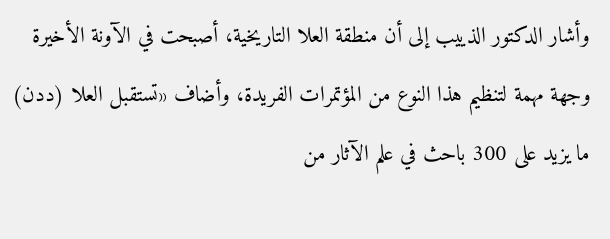وأشار الدكتور الذييب إلى أن منطقة العلا التاريخية، أصبحت في الآونة الأخيرة وجهة مهمة لتنظيم هذا النوع من المؤتمرات الفريدة، وأضاف «تستقبل العلا (ددن) ما يزيد على 300 باحث في علم الآثار من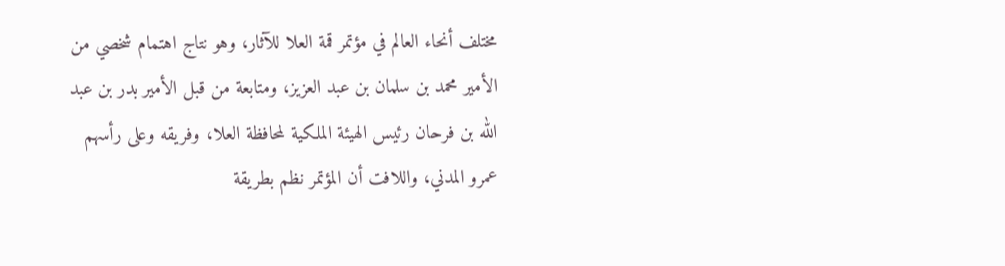مختلف أنحاء العالم في مؤتمر قمة العلا للآثار، وهو نتاج اهتمام شخصي من الأمير محمد بن سلمان بن عبد العزيز، ومتابعة من قبل الأمير بدر بن عبد الله بن فرحان رئيس الهيئة الملكية لمحافظة العلا، وفريقه وعلى رأسهم عمرو المدني، واللافت أن المؤتمر نظم بطريقة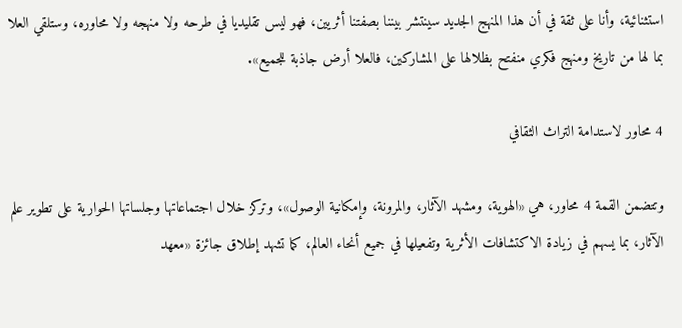استثنائية، وأنا على ثقة في أن هذا المنهج الجديد سينتشر بيننا بصفتنا أثريين، فهو ليس تقليديا في طرحه ولا منهجه ولا محاوره، وستلقي العلا بما لها من تاريخ ومنهج فكري منفتح بظلالها على المشاركين، فالعلا أرض جاذبة للجميع».

4 محاور لاستدامة التراث الثقافي

وتتضمن القمة 4 محاور، هي «الهوية، ومشهد الآثار، والمرونة، وإمكانية الوصول»، وتركز خلال اجتماعاتها وجلساتها الحوارية على تطوير علم الآثار، بما يسهم في زيادة الاكتشافات الأثرية وتفعيلها في جميع أنحاء العالم، كما تشهد إطلاق جائزة «معهد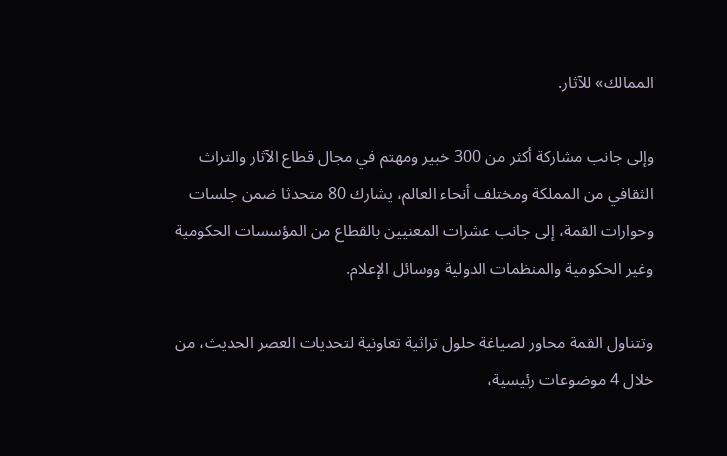الممالك» للآثار.

وإلى جانب مشاركة أكثر من 300 خبير ومهتم في مجال قطاع الآثار والتراث الثقافي من المملكة ومختلف أنحاء العالم، يشارك 80 متحدثا ضمن جلسات وحوارات القمة، إلى جانب عشرات المعنيين بالقطاع من المؤسسات الحكومية وغير الحكومية والمنظمات الدولية ووسائل الإعلام.

وتتناول القمة محاور لصياغة حلول تراثية تعاونية لتحديات العصر الحديث، من خلال 4 موضوعات رئيسية،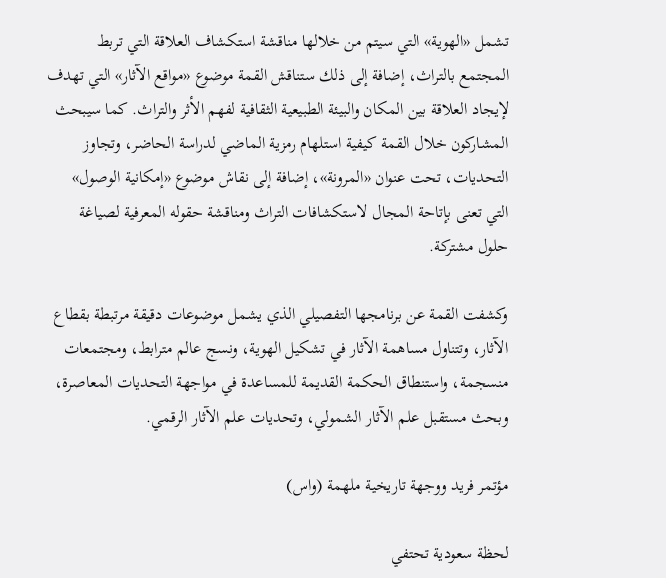تشمل «الهوية» التي سيتم من خلالها مناقشة استكشاف العلاقة التي تربط المجتمع بالتراث، إضافة إلى ذلك ستناقش القمة موضوع «مواقع الآثار» التي تهدف لإيجاد العلاقة بين المكان والبيئة الطبيعية الثقافية لفهم الأثر والتراث. كما سيبحث المشاركون خلال القمة كيفية استلهام رمزية الماضي لدراسة الحاضر، وتجاوز التحديات، تحت عنوان «المرونة»، إضافة إلى نقاش موضوع «إمكانية الوصول» التي تعنى بإتاحة المجال لاستكشافات التراث ومناقشة حقوله المعرفية لصياغة حلول مشتركة.

وكشفت القمة عن برنامجها التفصيلي الذي يشمل موضوعات دقيقة مرتبطة بقطاع الآثار، وتتناول مساهمة الآثار في تشكيل الهوية، ونسج عالم مترابط، ومجتمعات منسجمة، واستنطاق الحكمة القديمة للمساعدة في مواجهة التحديات المعاصرة، وبحث مستقبل علم الآثار الشمولي، وتحديات علم الآثار الرقمي.

مؤتمر فريد ووجهة تاريخية ملهمة (واس)

لحظة سعودية تحتفي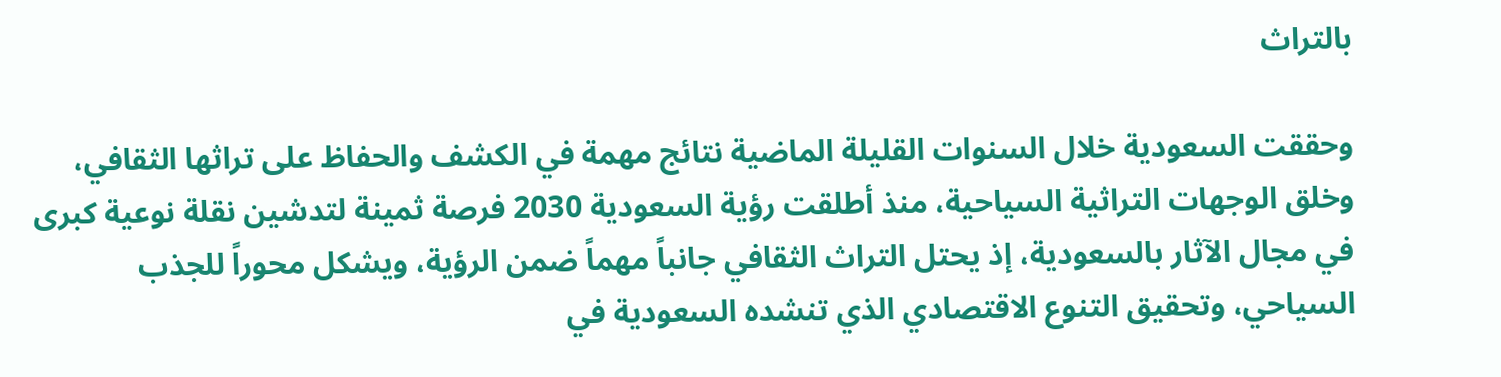بالتراث

وحققت السعودية خلال السنوات القليلة الماضية نتائج مهمة في الكشف والحفاظ على تراثها الثقافي، وخلق الوجهات التراثية السياحية، منذ أطلقت رؤية السعودية 2030 فرصة ثمينة لتدشين نقلة نوعية كبرى في مجال الآثار بالسعودية، إذ يحتل التراث الثقافي جانباً مهماً ضمن الرؤية، ويشكل محوراً للجذب السياحي، وتحقيق التنوع الاقتصادي الذي تنشده السعودية في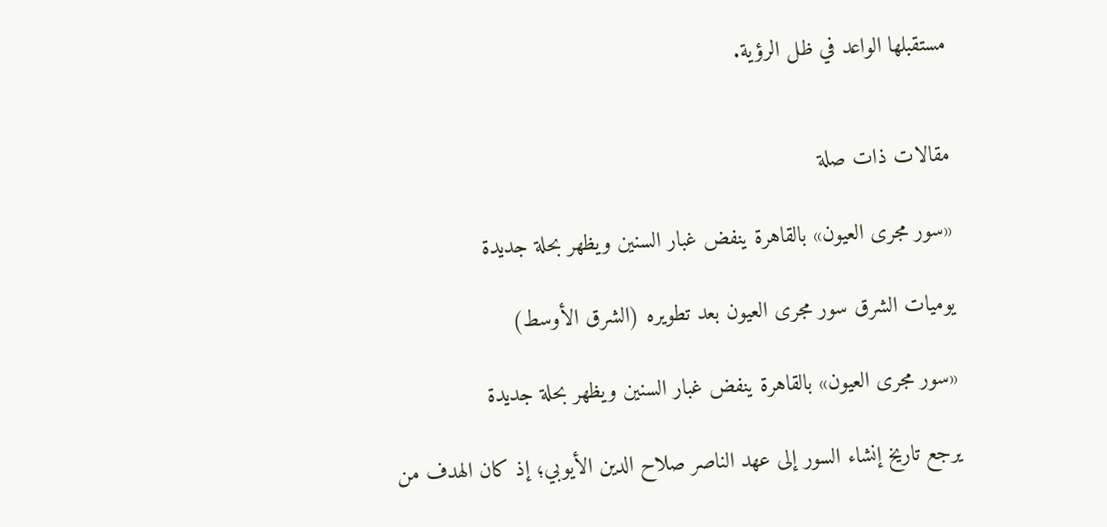مستقبلها الواعد في ظل الرؤية.


مقالات ذات صلة

«سور مجرى العيون» بالقاهرة ينفض غبار السنين ويظهر بحلة جديدة

يوميات الشرق سور مجرى العيون بعد تطويره (الشرق الأوسط)

«سور مجرى العيون» بالقاهرة ينفض غبار السنين ويظهر بحلة جديدة

يرجع تاريخ إنشاء السور إلى عهد الناصر صلاح الدين الأيوبي؛ إذ كان الهدف من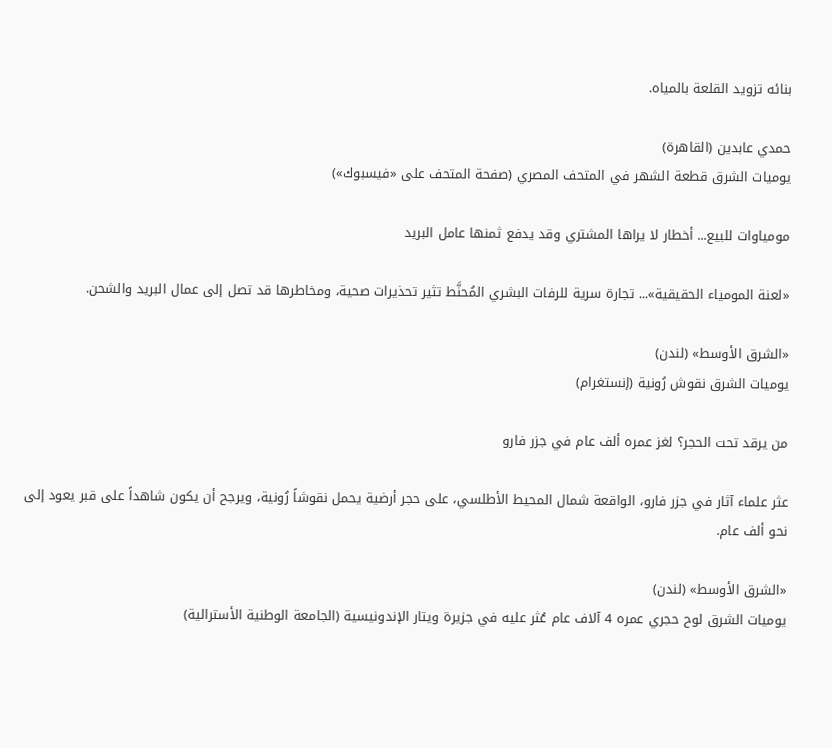بنائه تزويد القلعة بالمياه.

حمدي عابدين (القاهرة)
يوميات الشرق قطعة الشهر في المتحف المصري (صفحة المتحف على «فيسبوك»)

مومياوات للبيع... أخطار لا يراها المشتري وقد يدفع ثمنها عامل البريد

«لعنة المومياء الحقيقية»... تجارة سرية للرفات البشري المُحنَّط تثير تحذيرات صحية، ومخاطرها قد تصل إلى عمال البريد والشحن.

«الشرق الأوسط» (لندن)
يوميات الشرق نقوش رُونية (إنستغرام)

من يرقد تحت الحجر؟ لغز عمره ألف عام في جزر فارو

عثر علماء آثار في جزر فارو، الواقعة شمال المحيط الأطلسي، على حجر أرضية يحمل نقوشاً رُونية، ويرجح أن يكون شاهداً على قبر يعود إلى نحو ألف عام.

«الشرق الأوسط» (لندن)
يوميات الشرق لوح حجري عمره 4 آلاف عام عُثر عليه في جزيرة ويتار الإندونيسية (الجامعة الوطنية الأسترالية)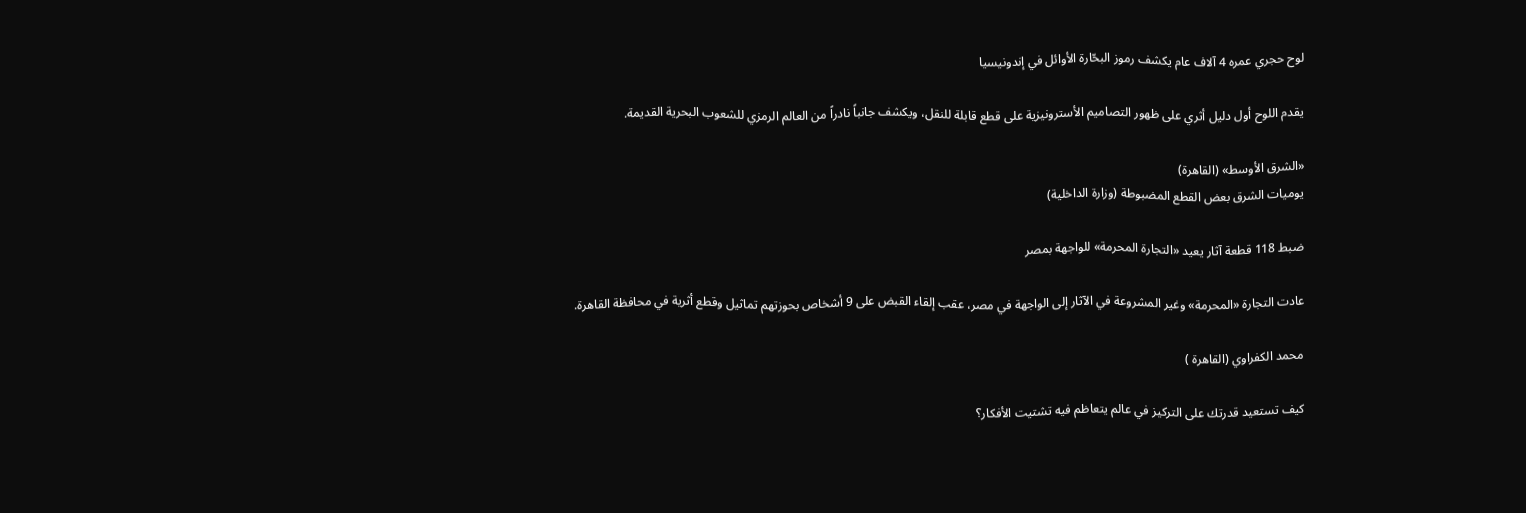لوح حجري عمره 4 آلاف عام يكشف رموز البحّارة الأوائل في إندونيسيا

يقدم اللوح أول دليل أثري على ظهور التصاميم الأسترونيزية على قطع قابلة للنقل، ويكشف جانباً نادراً من العالم الرمزي للشعوب البحرية القديمة.

«الشرق الأوسط» (القاهرة)
يوميات الشرق بعض القطع المضبوطة (وزارة الداخلية)

ضبط 118 قطعة آثار يعيد «التجارة المحرمة» للواجهة بمصر

عادت التجارة «المحرمة» وغير المشروعة في الآثار إلى الواجهة في مصر، عقب إلقاء القبض على 9 أشخاص بحوزتهم تماثيل وقطع أثرية في محافظة القاهرة.

محمد الكفراوي (القاهرة )

كيف تستعيد قدرتك على التركيز في عالم يتعاظم فيه تشتيت الأفكار؟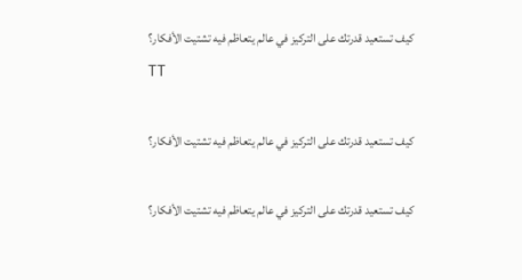كيف تستعيد قدرتك على التركيز في عالم يتعاظم فيه تشتيت الأفكار؟
TT

كيف تستعيد قدرتك على التركيز في عالم يتعاظم فيه تشتيت الأفكار؟

كيف تستعيد قدرتك على التركيز في عالم يتعاظم فيه تشتيت الأفكار؟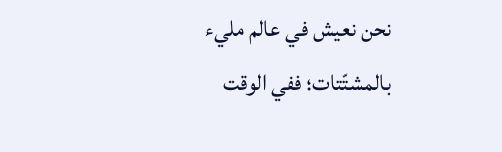نحن نعيش في عالم مليء بالمشتّتات؛ ففي الوقت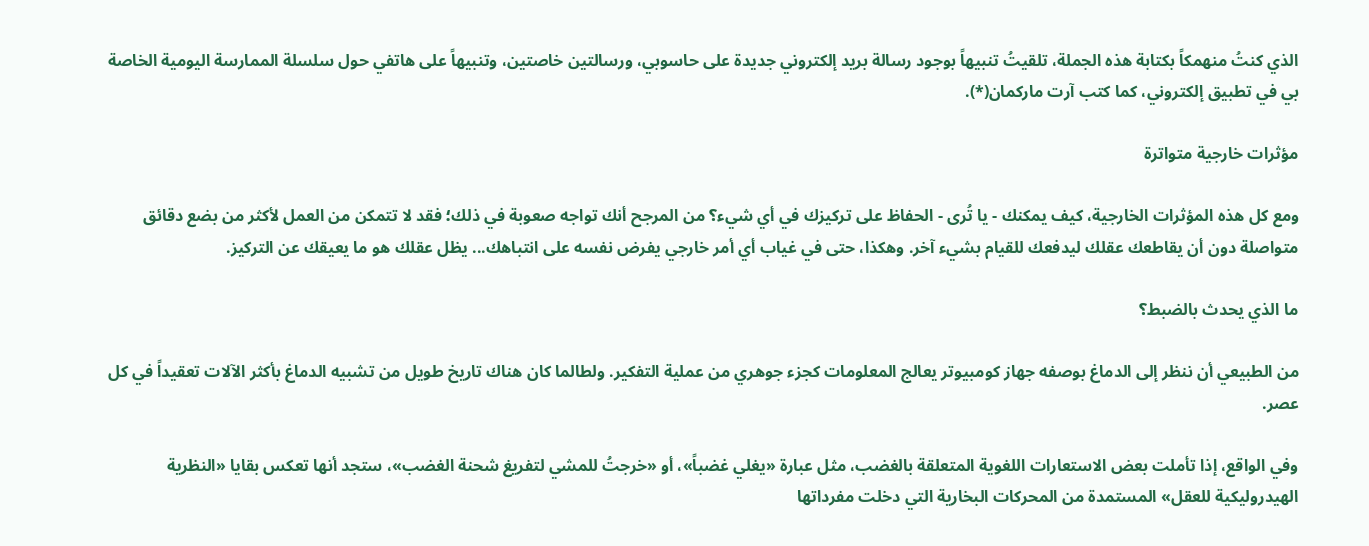الذي كنتُ منهمكاً بكتابة هذه الجملة، تلقيتُ تنبيهاً بوجود رسالة بريد إلكتروني جديدة على حاسوبي، ورسالتين خاصتين، وتنبيهاً على هاتفي حول سلسلة الممارسة اليومية الخاصة بي في تطبيق إلكتروني، كما كتب آرت ماركمان(*).

مؤثرات خارجية متواترة

ومع كل هذه المؤثرات الخارجية، كيف يمكنك - يا تُرى - الحفاظ على تركيزك في أي شيء؟ من المرجح أنك تواجه صعوبة في ذلك؛ فقد لا تتمكن من العمل لأكثر من بضع دقائق متواصلة دون أن يقاطعك عقلك ليدفعك للقيام بشيء آخر. وهكذا، حتى في غياب أي أمر خارجي يفرض نفسه على انتباهك... يظل عقلك هو ما يعيقك عن التركيز.

ما الذي يحدث بالضبط؟

من الطبيعي أن ننظر إلى الدماغ بوصفه جهاز كومبيوتر يعالج المعلومات كجزء جوهري من عملية التفكير. ولطالما كان هناك تاريخ طويل من تشبيه الدماغ بأكثر الآلات تعقيداً في كل عصر.

وفي الواقع، إذا تأملت بعض الاستعارات اللغوية المتعلقة بالغضب، مثل عبارة «يغلي غضباً»، أو «خرجتُ للمشي لتفريغ شحنة الغضب»، ستجد أنها تعكس بقايا «النظرية الهيدروليكية للعقل» المستمدة من المحركات البخارية التي دخلت مفرداتها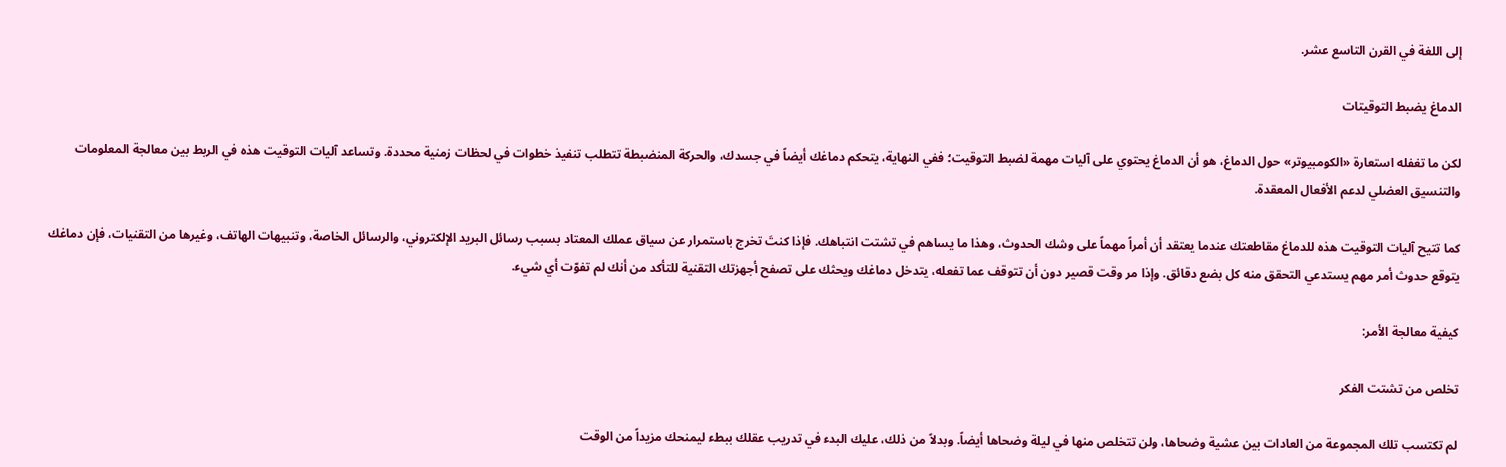إلى اللغة في القرن التاسع عشر.

الدماغ يضبط التوقيتات

لكن ما تغفله استعارة «الكومبيوتر» حول الدماغ، هو أن الدماغ يحتوي على آليات مهمة لضبط التوقيت؛ ففي النهاية، يتحكم دماغك أيضاً في جسدك، والحركة المنضبطة تتطلب تنفيذ خطوات في لحظات زمنية محددة. وتساعد آليات التوقيت هذه في الربط بين معالجة المعلومات والتنسيق العضلي لدعم الأفعال المعقدة.

كما تتيح آليات التوقيت هذه للدماغ مقاطعتك عندما يعتقد أن أمراً مهماً على وشك الحدوث، وهذا ما يساهم في تشتت انتباهك. فإذا كنتَ تخرج باستمرار عن سياق عملك المعتاد بسبب رسائل البريد الإلكتروني، والرسائل الخاصة، وتنبيهات الهاتف، وغيرها من التقنيات، فإن دماغك يتوقع حدوث أمر مهم يستدعي التحقق منه كل بضع دقائق. وإذا مر وقت قصير دون أن تتوقف عما تفعله، يتدخل دماغك ويحثك على تصفح أجهزتك التقنية للتأكد من أنك لم تفوّت أي شيء.

كيفية معالجة الأمر:

تخلص من تشتت الفكر

لم تكتسب تلك المجموعة من العادات بين عشية وضحاها، ولن تتخلص منها في ليلة وضحاها أيضاً. وبدلاً من ذلك، عليك البدء في تدريب عقلك ببطء ليمنحك مزيداً من الوقت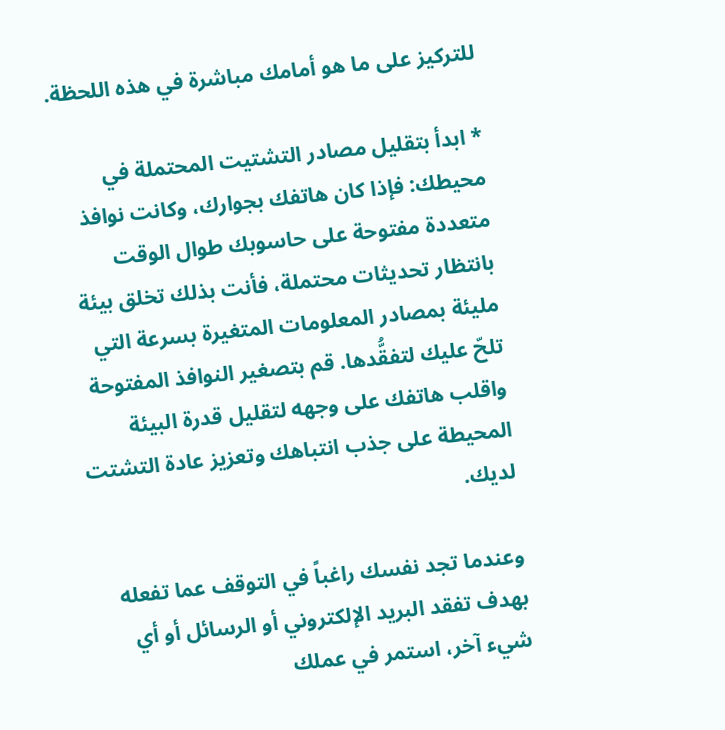للتركيز على ما هو أمامك مباشرة في هذه اللحظة.

* ابدأ بتقليل مصادر التشتيت المحتملة في محيطك: فإذا كان هاتفك بجوارك، وكانت نوافذ متعددة مفتوحة على حاسوبك طوال الوقت بانتظار تحديثات محتملة، فأنت بذلك تخلق بيئة مليئة بمصادر المعلومات المتغيرة بسرعة التي تلحّ عليك لتفقُّدها. قم بتصغير النوافذ المفتوحة واقلب هاتفك على وجهه لتقليل قدرة البيئة المحيطة على جذب انتباهك وتعزيز عادة التشتت لديك.

وعندما تجد نفسك راغباً في التوقف عما تفعله بهدف تفقد البريد الإلكتروني أو الرسائل أو أي شيء آخر، استمر في عملك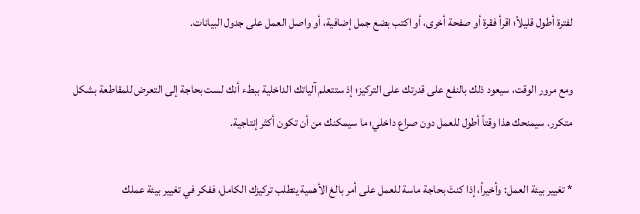لفترة أطول قليلاً؛ اقرأ فقرة أو صفحة أخرى، أو اكتب بضع جمل إضافية، أو واصل العمل على جدول البيانات.

ومع مرور الوقت، سيعود ذلك بالنفع على قدرتك على التركيز؛ إذ ستتعلم آلياتك الداخلية ببطء أنك لست بحاجة إلى التعرض للمقاطعة بشكل متكرر. سيمنحك هذا وقتاً أطول للعمل دون صراع داخلي؛ ما سيمكنك من أن تكون أكثر إنتاجية.

* تغيير بيئة العمل: وأخيراً، إذا كنتَ بحاجة ماسة للعمل على أمر بالغ الأهمية يتطلب تركيزك الكامل، ففكر في تغيير بيئة عملك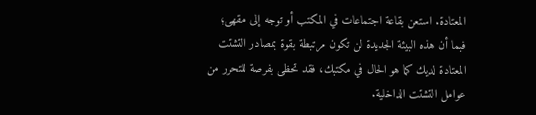المعتادة. استعن بقاعة اجتماعات في المكتب أو توجه إلى مقهى؛ فبما أن هذه البيئة الجديدة لن تكون مرتبطة بقوة بمصادر التشتت المعتادة لديك كما هو الحال في مكتبك، فقد تحظى بفرصة للتحرر من عوامل التشتت الداخلية.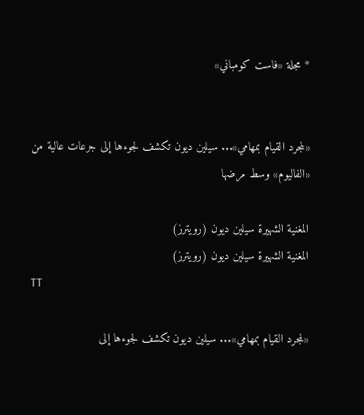* مجلة «فاست كومباني»


«لمجرد القيام بمهامي»... سيلين ديون تكشف لجوءها إلى جرعات عالية من «الفاليوم» وسط مرضها

المغنية الشهيرة سيلين ديون (رويترز)
المغنية الشهيرة سيلين ديون (رويترز)
TT

«لمجرد القيام بمهامي»... سيلين ديون تكشف لجوءها إلى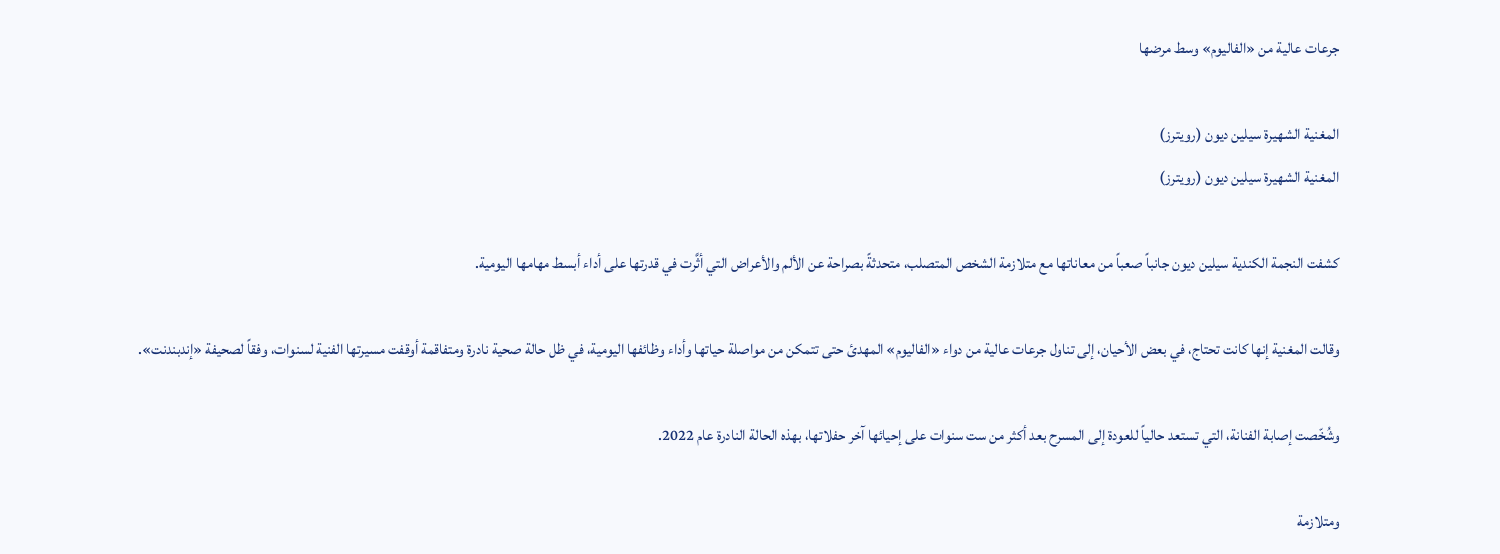جرعات عالية من «الفاليوم» وسط مرضها

المغنية الشهيرة سيلين ديون (رويترز)
المغنية الشهيرة سيلين ديون (رويترز)

كشفت النجمة الكندية سيلين ديون جانباً صعباً من معاناتها مع متلازمة الشخص المتصلب، متحدثةً بصراحة عن الألم والأعراض التي أثَّرت في قدرتها على أداء أبسط مهامها اليومية.

وقالت المغنية إنها كانت تحتاج، في بعض الأحيان، إلى تناول جرعات عالية من دواء «الفاليوم» المهدئ حتى تتمكن من مواصلة حياتها وأداء وظائفها اليومية، في ظل حالة صحية نادرة ومتفاقمة أوقفت مسيرتها الفنية لسنوات، وفقاً لصحيفة «إندبندنت».

وشُخّصت إصابة الفنانة، التي تستعد حالياً للعودة إلى المسرح بعد أكثر من ست سنوات على إحيائها آخر حفلاتها، بهذه الحالة النادرة عام 2022.

ومتلازمة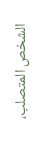الشخص المتصلب،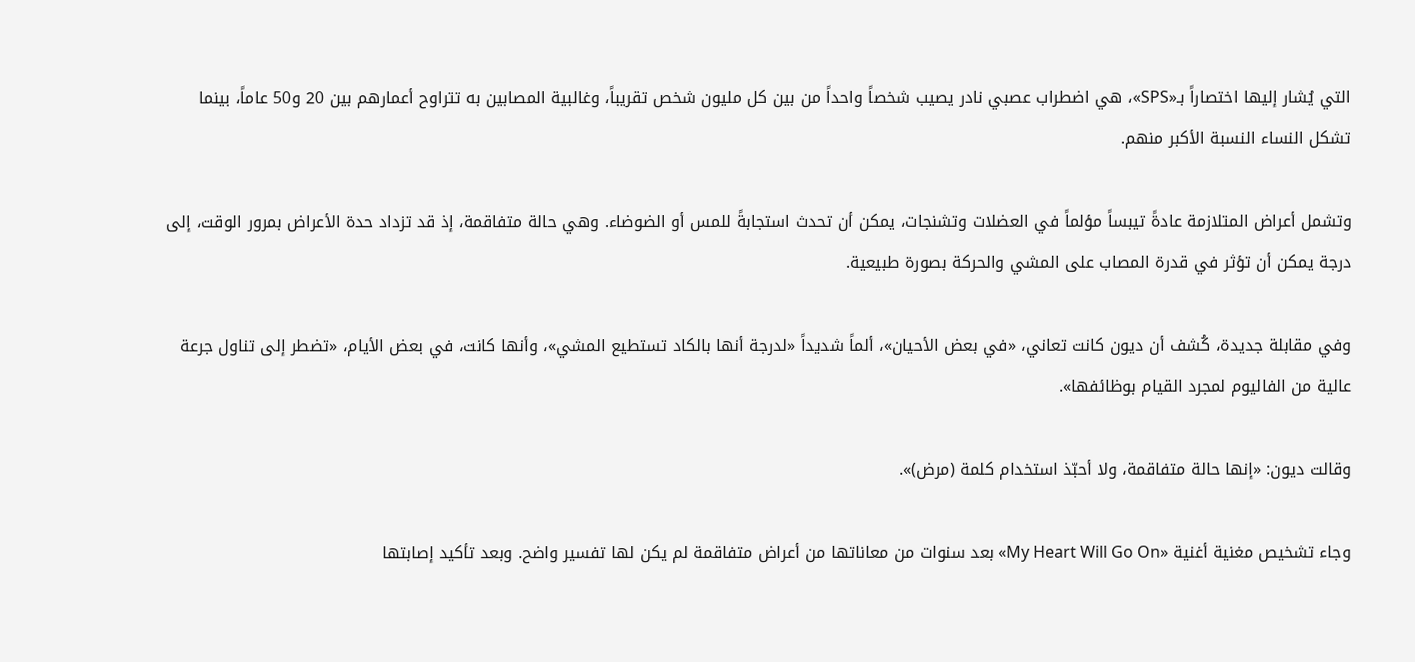التي يُشار إليها اختصاراً بـ«SPS»، هي اضطراب عصبي نادر يصيب شخصاً واحداً من بين كل مليون شخص تقريباً، وغالبية المصابين به تتراوح أعمارهم بين 20 و50 عاماً، بينما تشكل النساء النسبة الأكبر منهم.

وتشمل أعراض المتلازمة عادةً تيبساً مؤلماً في العضلات وتشنجات، يمكن أن تحدث استجابةً للمس أو الضوضاء. وهي حالة متفاقمة، إذ قد تزداد حدة الأعراض بمرور الوقت، إلى درجة يمكن أن تؤثر في قدرة المصاب على المشي والحركة بصورة طبيعية.

وفي مقابلة جديدة، كُشف أن ديون كانت تعاني، «في بعض الأحيان»، ألماً شديداً «لدرجة أنها بالكاد تستطيع المشي»، وأنها كانت، في بعض الأيام، «تضطر إلى تناول جرعة عالية من الفاليوم لمجرد القيام بوظائفها».

وقالت ديون: «إنها حالة متفاقمة، ولا أحبّذ استخدام كلمة (مرض)».

وجاء تشخيص مغنية أغنية «My Heart Will Go On» بعد سنوات من معاناتها من أعراض متفاقمة لم يكن لها تفسير واضح. وبعد تأكيد إصابتها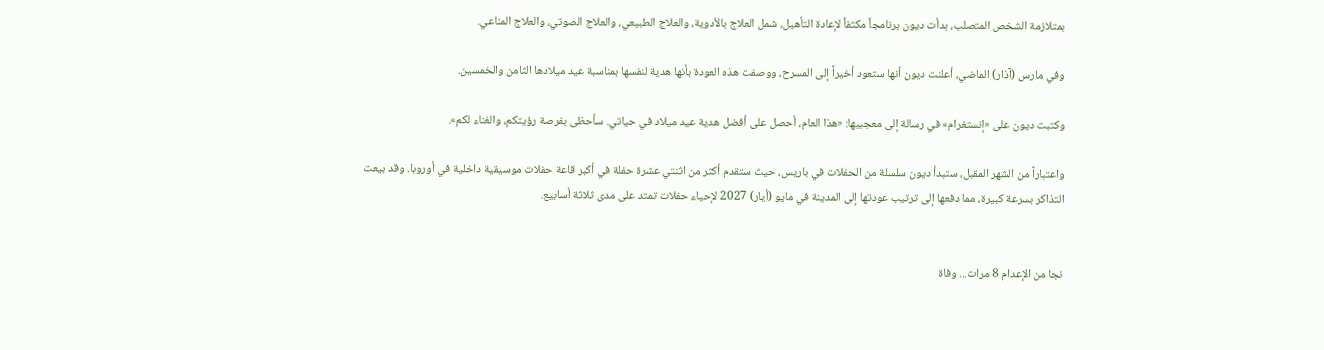بمتلازمة الشخص المتصلب، بدأت ديون برنامجاً مكثفاً لإعادة التأهيل، شمل العلاج بالأدوية، والعلاج الطبيعي، والعلاج الصوتي، والعلاج المناعي.

وفي مارس (آذار) الماضي، أعلنت ديون أنها ستعود أخيراً إلى المسرح، ووصفت هذه العودة بأنها هدية لنفسها بمناسبة عيد ميلادها الثامن والخمسين.

وكتبت ديون على «إنستغرام» في رسالة إلى معجبيها: «هذا العام، أحصل على أفضل هدية عيد ميلاد في حياتي. سأحظى بفرصة رؤيتكم، والغناء لكم».

واعتباراً من الشهر المقبل، ستبدأ ديون سلسلة من الحفلات في باريس، حيث ستقدم أكثر من اثنتي عشرة حفلة في أكبر قاعة حفلات موسيقية داخلية في أوروبا. وقد بيعت التذاكر بسرعة كبيرة، مما دفعها إلى ترتيب عودتها إلى المدينة في مايو (أيار) 2027 لإحياء حفلات تمتد على مدى ثلاثة أسابيع.


نجا من الإعدام 8 مرات... وفاة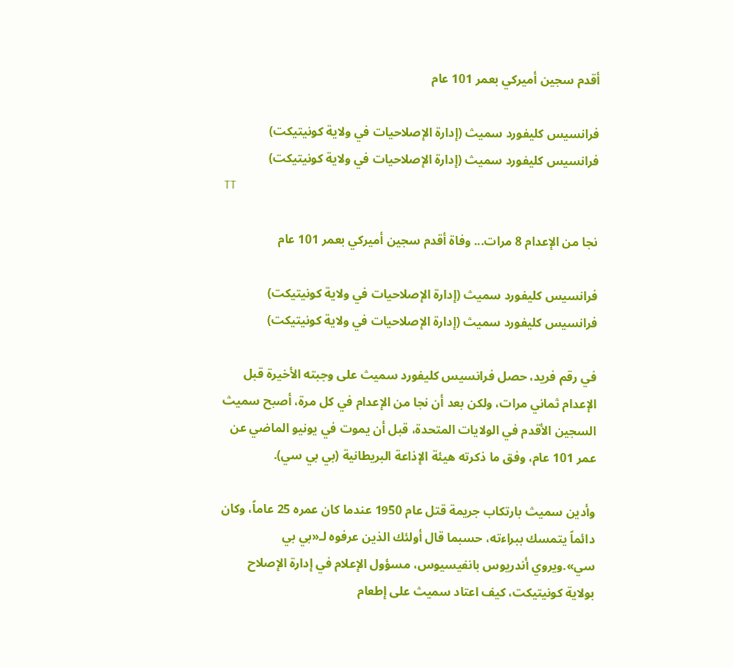أقدم سجين أميركي بعمر 101 عام

فرانسيس كليفورد سميث (إدارة الإصلاحيات في ولاية كونيتيكت)
فرانسيس كليفورد سميث (إدارة الإصلاحيات في ولاية كونيتيكت)
TT

نجا من الإعدام 8 مرات... وفاة أقدم سجين أميركي بعمر 101 عام

فرانسيس كليفورد سميث (إدارة الإصلاحيات في ولاية كونيتيكت)
فرانسيس كليفورد سميث (إدارة الإصلاحيات في ولاية كونيتيكت)

في رقم فريد، حصل فرانسيس كليفورد سميث على وجبته الأخيرة قبل الإعدام ثماني مرات، ولكن بعد أن نجا من الإعدام في كل مرة، أصبح سميث السجين الأقدم في الولايات المتحدة، قبل أن يموت في يونيو الماضي عن عمر 101 عام، وفق ما ذكرته هيئة الإذاعة البريطانية (بي بي سي).

وأدين سميث بارتكاب جريمة قتل عام 1950 عندما كان عمره 25 عاماً، وكان دائماً يتمسك ببراءته، حسبما قال أولئك الذين عرفوه لـ«بي بي سي».ويروي أندريوس بانفيسيوس، مسؤول الإعلام في إدارة الإصلاح بولاية كونيتيكت، كيف اعتاد سميث على إطعام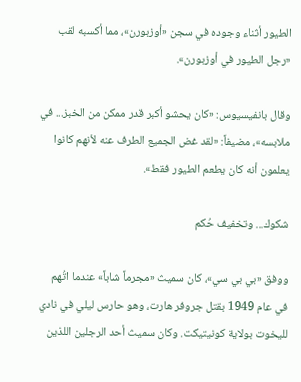الطيور أثناء وجوده في سجن «أوزبورن»، مما أكسبه لقب «رجل الطيور في أوزبورن».

وقال بانفيسيوس: «كان يحشو أكبر قدر ممكن من الخبز... في ملابسه»، مضيفاً: «لقد غض الجميع الطرف عنه لأنهم كانوا يعلمون أنه كان يطعم الطيور فقط».

شكوك... وتخفيف حُكم

ووفق «بي بي سي»، كان سميث «مجرماً شاباً» عندما اتُهم في عام 1949 بقتل جروفر هارت، وهو حارس ليلي في نادي لليخوت بولاية كونيتيكت. وكان سميث أحد الرجلين اللذين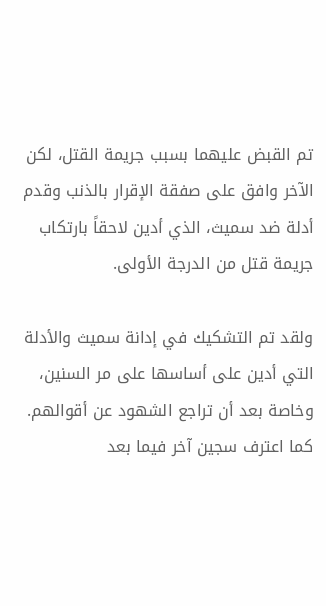تم القبض عليهما بسبب جريمة القتل، لكن الآخر وافق على صفقة الإقرار بالذنب وقدم أدلة ضد سميث، الذي أدين لاحقاً بارتكاب جريمة قتل من الدرجة الأولى.

ولقد تم التشكيك في إدانة سميث والأدلة التي أدين على أساسها على مر السنين، وخاصة بعد أن تراجع الشهود عن أقوالهم. كما اعترف سجين آخر فيما بعد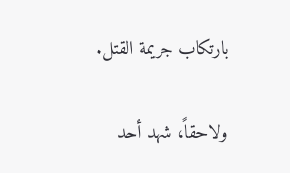بارتكاب جريمة القتل.

ولاحقاً، شهد أحد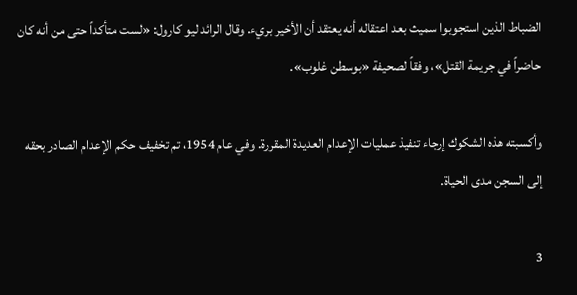الضباط الذين استجوبوا سميث بعد اعتقاله أنه يعتقد أن الأخير بريء. وقال الرائد ليو كارول: «لست متأكداً حتى من أنه كان حاضراً في جريمة القتل»، وفقاً لصحيفة «بوسطن غلوب».

وأكسبته هذه الشكوك إرجاء تنفيذ عمليات الإعدام العديدة المقررة. وفي عام 1954، تم تخفيف حكم الإعدام الصادر بحقه إلى السجن مدى الحياة.

3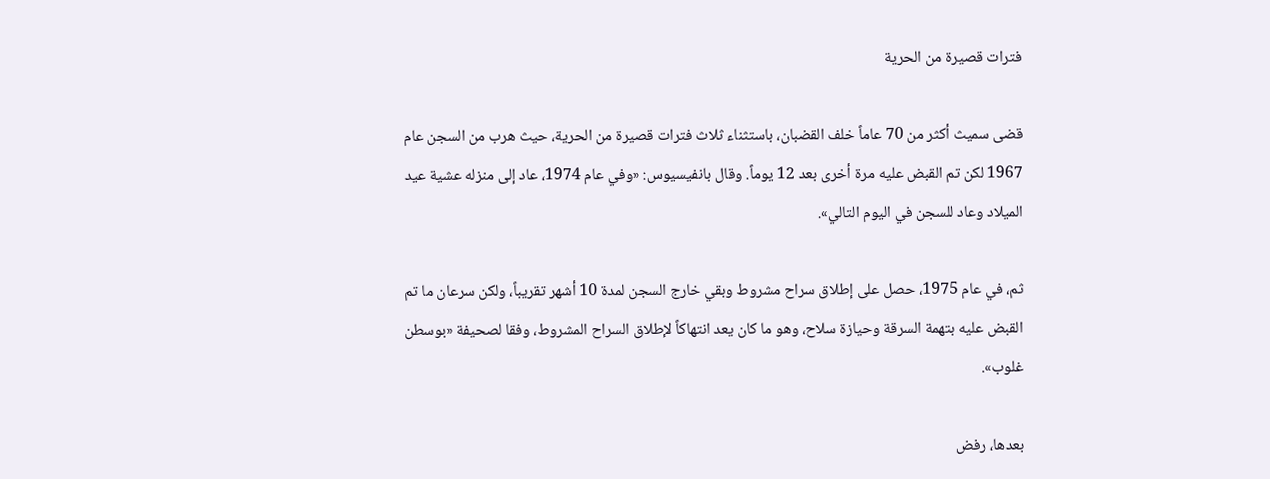فترات قصيرة من الحرية

قضى سميث أكثر من 70 عاماً خلف القضبان، باستثناء ثلاث فترات قصيرة من الحرية، حيث هرب من السجن عام 1967 لكن تم القبض عليه مرة أخرى بعد 12 يوماً. وقال بانفيسيوس: «وفي عام 1974، عاد إلى منزله عشية عيد الميلاد وعاد للسجن في اليوم التالي».

ثم، في عام 1975، حصل على إطلاق سراح مشروط وبقي خارج السجن لمدة 10 أشهر تقريباً، ولكن سرعان ما تم القبض عليه بتهمة السرقة وحيازة سلاح، وهو ما كان يعد انتهاكاً لإطلاق السراح المشروط، وفقا لصحيفة «بوسطن غلوب».

بعدها، رفض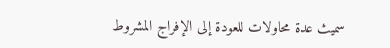سميث عدة محاولات للعودة إلى الإفراج المشروط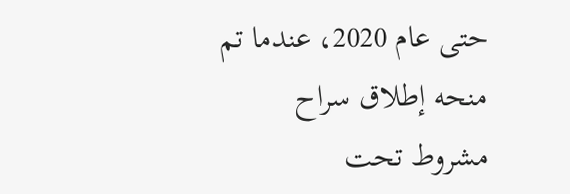حتى عام 2020، عندما تم منحه إطلاق سراح مشروط تحت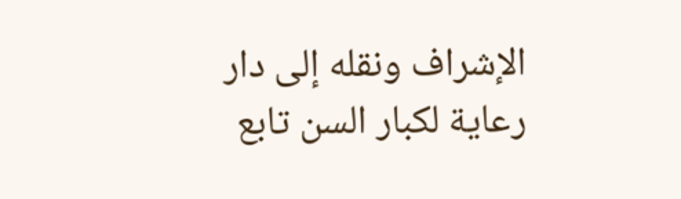الإشراف ونقله إلى دار رعاية لكبار السن تابع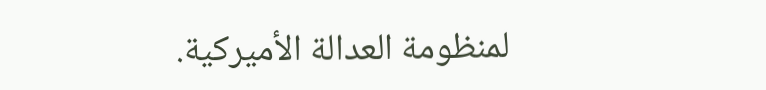لمنظومة العدالة الأميركية.